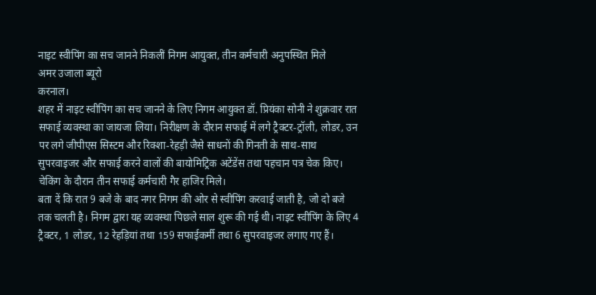नाइट स्वीपिंग का सच जानने निकलीं निगम आयुक्त, तीन कर्मचारी अनुपस्थित मिले
अमर उजाला ब्यूरो
करनाल।
शहर में नाइट स्वीपिंग का सच जानने के लिए निगम आयुक्त डॉ. प्रियंका सोनी ने शुक्रवार रात सफाई व्यवस्था का जायजा लिया। निरीक्षण के दौरान सफाई में लगे ट्रैक्टर-ट्रॉली, लोडर, उन पर लगे जीपीएस सिस्टम और रिक्शा-रेहड़ी जैसे साधनों की गिनती के साथ-साथ सुपरवाइजर और सफाई करने वालों की बायोमिट्रिक अटेंडेंस तथा पहचान पत्र चेक किए। चेकिंग के दौरान तीन सफाई कर्मचारी गैर हाजिर मिले।
बता दें कि रात 9 बजे के बाद नगर निगम की ओर से स्वीपिंग करवाई जाती है, जो दो बजे तक चलती है। निगम द्वारा यह व्यवस्था पिछले साल शुरू की गई थी। नाइट स्वीपिंग के लिए 4 ट्रैक्टर, 1 लोडर, 12 रेहड़ियां तथा 159 सफाईकर्मी तथा 6 सुपरवाइजर लगाए गए हैं।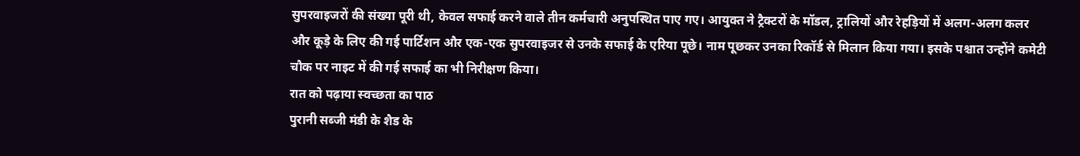सुपरवाइजरों की संख्या पूरी थी, केवल सफाई करने वाले तीन कर्मचारी अनुपस्थित पाए गए। आयुक्त ने ट्रैक्टरों के मॉडल, ट्रालियों और रेहड़ियों में अलग-अलग कलर और कूड़े के लिए की गई पार्टिशन और एक-एक सुपरवाइजर से उनके सफाई के एरिया पूछे। नाम पूछकर उनका रिकॉर्ड से मिलान किया गया। इसके पश्चात उन्होंने कमेटी चौक पर नाइट में की गई सफाई का भी निरीक्षण किया।
रात को पढ़ाया स्वच्छता का पाठ
पुरानी सब्जी मंडी के शैड के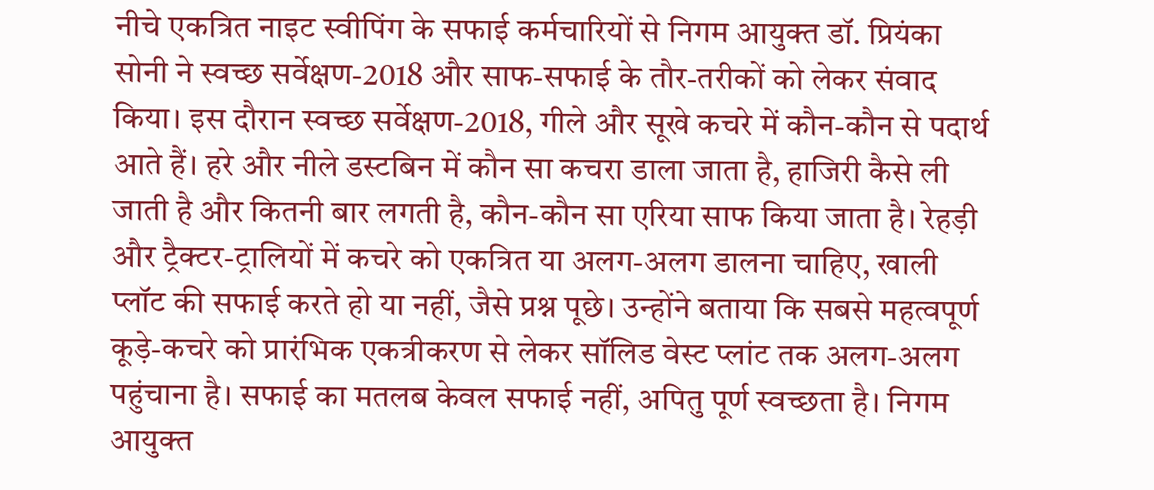नीचे एकत्रित नाइट स्वीपिंग के सफाई कर्मचारियों से निगम आयुक्त डॉ. प्रियंका सोनी ने स्वच्छ सर्वेक्षण-2018 और साफ-सफाई के तौर-तरीकों को लेकर संवाद किया। इस दौरान स्वच्छ सर्वेक्षण-2018, गीले और सूखे कचरे में कौन-कौन से पदार्थ आते हैं। हरे और नीले डस्टबिन में कौन सा कचरा डाला जाता है, हाजिरी कैसे ली जाती है और कितनी बार लगती है, कौन-कौन सा एरिया साफ किया जाता है। रेहड़ी और ट्रैक्टर-ट्रालियों में कचरे को एकत्रित या अलग-अलग डालना चाहिए, खाली प्लॉट की सफाई करते हो या नहीं, जैसे प्रश्न पूछे। उन्होंने बताया कि सबसे महत्वपूर्ण कूड़े-कचरे को प्रारंभिक एकत्रीकरण से लेकर सॉलिड वेस्ट प्लांट तक अलग-अलग पहुंचाना है। सफाई का मतलब केवल सफाई नहीं, अपितु पूर्ण स्वच्छता है। निगम आयुक्त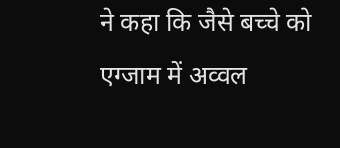ने कहा कि जैसे बच्चे को एग्जाम में अव्वल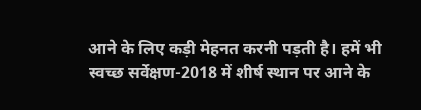आने के लिए कड़ी मेहनत करनी पड़ती है। हमें भी स्वच्छ सर्वेक्षण-2018 में शीर्ष स्थान पर आने के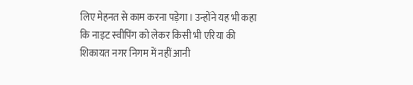लिए मेहनत से काम करना पड़ेगा। उन्होंने यह भी कहा कि नाइट स्वीपिंग को लेकर किसी भी एरिया की शिकायत नगर निगम में नहीं आनी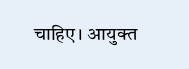चाहिए। आयुक्त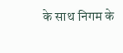के साथ निगम के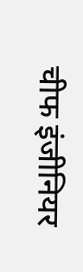चीफ इंजीनियर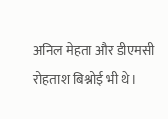अनिल मेहता और डीएमसी रोहताश बिश्नोई भी थे।